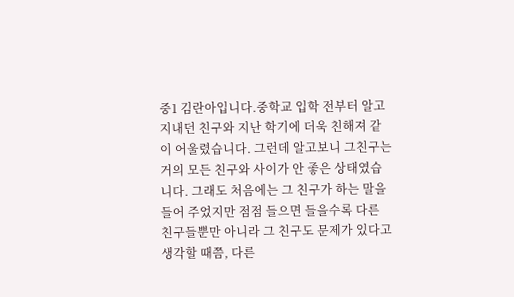중1 김란아입니다.중학교 입학 전부터 알고 지내던 친구와 지난 학기에 더욱 친해져 같이 어울렸습니다. 그런데 알고보니 그친구는 거의 모든 친구와 사이가 안 좋은 상태였습니다. 그래도 처음에는 그 친구가 하는 말을 들어 주었지만 점점 들으면 들을수록 다른 친구들뿐만 아니라 그 친구도 문제가 있다고 생각할 때쯤, 다른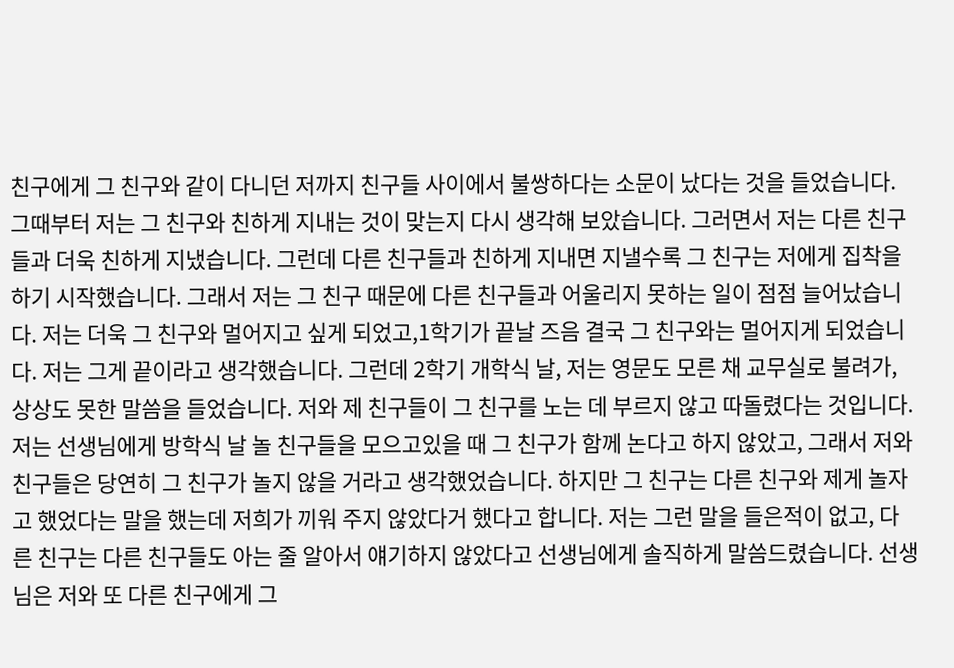친구에게 그 친구와 같이 다니던 저까지 친구들 사이에서 불쌍하다는 소문이 났다는 것을 들었습니다. 그때부터 저는 그 친구와 친하게 지내는 것이 맞는지 다시 생각해 보았습니다. 그러면서 저는 다른 친구들과 더욱 친하게 지냈습니다. 그런데 다른 친구들과 친하게 지내면 지낼수록 그 친구는 저에게 집착을 하기 시작했습니다. 그래서 저는 그 친구 때문에 다른 친구들과 어울리지 못하는 일이 점점 늘어났습니다. 저는 더욱 그 친구와 멀어지고 싶게 되었고,1학기가 끝날 즈음 결국 그 친구와는 멀어지게 되었습니다. 저는 그게 끝이라고 생각했습니다. 그런데 2학기 개학식 날, 저는 영문도 모른 채 교무실로 불려가, 상상도 못한 말씀을 들었습니다. 저와 제 친구들이 그 친구를 노는 데 부르지 않고 따돌렸다는 것입니다.저는 선생님에게 방학식 날 놀 친구들을 모으고있을 때 그 친구가 함께 논다고 하지 않았고, 그래서 저와 친구들은 당연히 그 친구가 놀지 않을 거라고 생각했었습니다. 하지만 그 친구는 다른 친구와 제게 놀자고 했었다는 말을 했는데 저희가 끼워 주지 않았다거 했다고 합니다. 저는 그런 말을 들은적이 없고, 다른 친구는 다른 친구들도 아는 줄 알아서 얘기하지 않았다고 선생님에게 솔직하게 말씀드렸습니다. 선생님은 저와 또 다른 친구에게 그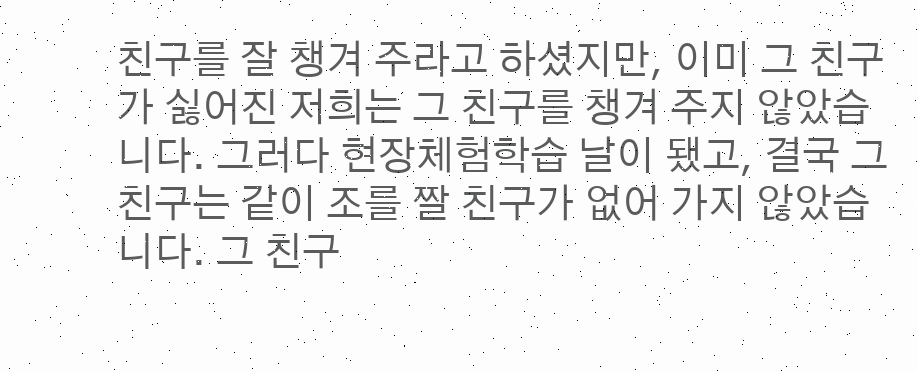친구를 잘 챙겨 주라고 하셨지만, 이미 그 친구가 싫어진 저희는 그 친구를 챙겨 주지 않았습니다. 그러다 현장체험학습 날이 됐고, 결국 그 친구는 같이 조를 짤 친구가 없어 가지 않았습니다. 그 친구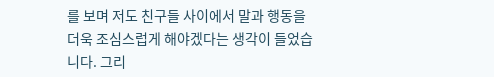를 보며 저도 친구들 사이에서 말과 행동을 더욱 조심스럽게 해야겠다는 생각이 들었습니다. 그리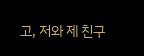고, 저와 제 친구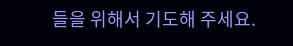들을 위해서 기도해 주세요.